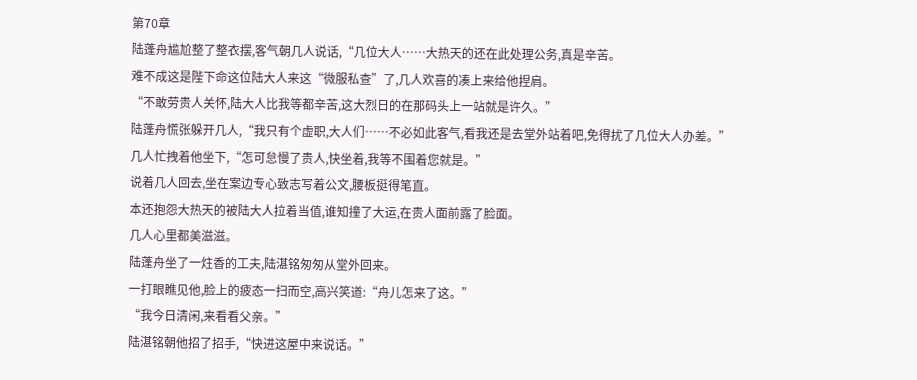第70章
陆蓬舟尴尬整了整衣摆,客气朝几人说话,“几位大人……大热天的还在此处理公务,真是辛苦。
难不成这是陛下命这位陆大人来这“微服私查”了,几人欢喜的凑上来给他捏肩。
“不敢劳贵人关怀,陆大人比我等都辛苦,这大烈日的在那码头上一站就是许久。”
陆蓬舟慌张躲开几人,“我只有个虚职,大人们……不必如此客气,看我还是去堂外站着吧,免得扰了几位大人办差。”
几人忙拽着他坐下,“怎可怠慢了贵人,快坐着,我等不围着您就是。”
说着几人回去,坐在案边专心致志写着公文,腰板挺得笔直。
本还抱怨大热天的被陆大人拉着当值,谁知撞了大运,在贵人面前露了脸面。
几人心里都美滋滋。
陆蓬舟坐了一炷香的工夫,陆湛铭匆匆从堂外回来。
一打眼瞧见他,脸上的疲态一扫而空,高兴笑道:“舟儿怎来了这。”
“我今日清闲,来看看父亲。”
陆湛铭朝他招了招手,“快进这屋中来说话。”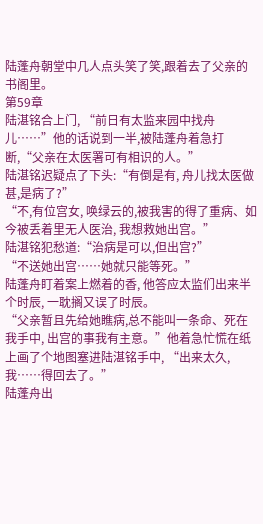陆蓬舟朝堂中几人点头笑了笑,跟着去了父亲的书阁里。
第59章
陆湛铭合上门, “前日有太监来园中找舟儿……”他的话说到一半,被陆蓬舟着急打断,“父亲在太医署可有相识的人。”
陆湛铭迟疑点了下头:“有倒是有, 舟儿找太医做甚,是病了?”
“不,有位宫女, 唤绿云的,被我害的得了重病、如今被丢着里无人医治, 我想救她出宫。”
陆湛铭犯愁道:“治病是可以,但出宫?”
“不送她出宫……她就只能等死。”
陆蓬舟盯着案上燃着的香, 他答应太监们出来半个时辰, 一耽搁又误了时辰。
“父亲暂且先给她瞧病,总不能叫一条命、死在我手中, 出宫的事我有主意。”他着急忙慌在纸上画了个地图塞进陆湛铭手中, “出来太久, 我……得回去了。”
陆蓬舟出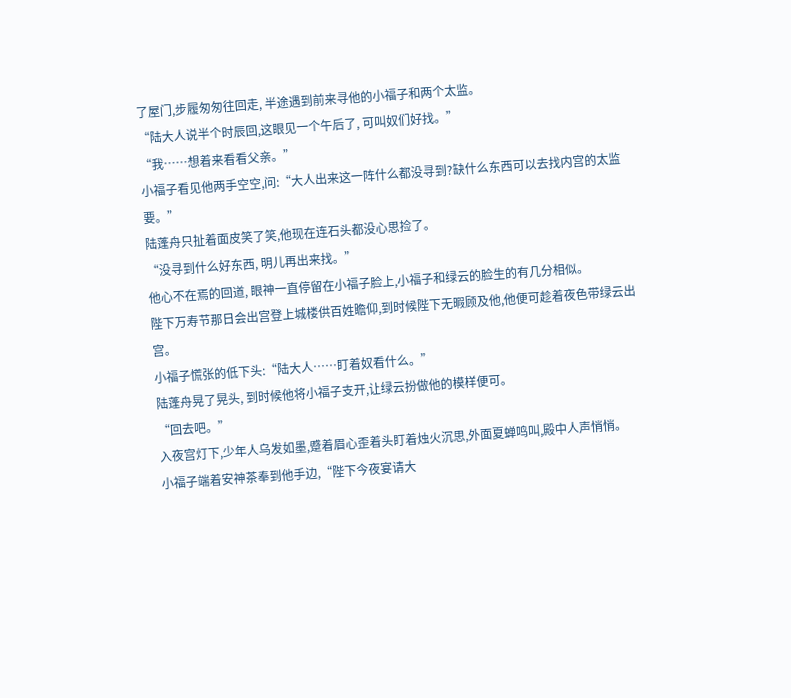了屋门,步履匆匆往回走, 半途遇到前来寻他的小福子和两个太监。
“陆大人说半个时辰回,这眼见一个午后了, 可叫奴们好找。”
“我……想着来看看父亲。”
小福子看见他两手空空,问:“大人出来这一阵什么都没寻到?缺什么东西可以去找内宫的太监要。”
陆蓬舟只扯着面皮笑了笑,他现在连石头都没心思捡了。
“没寻到什么好东西, 明儿再出来找。”
他心不在焉的回道, 眼神一直停留在小福子脸上,小福子和绿云的脸生的有几分相似。
陛下万寿节那日会出宫登上城楼供百姓瞻仰,到时候陛下无暇顾及他,他便可趁着夜色带绿云出宫。
小福子慌张的低下头:“陆大人……盯着奴看什么。”
陆蓬舟晃了晃头, 到时候他将小福子支开,让绿云扮做他的模样便可。
“回去吧。”
入夜宫灯下,少年人乌发如墨,蹙着眉心歪着头盯着烛火沉思,外面夏蝉鸣叫,殿中人声悄悄。
小福子端着安神茶奉到他手边,“陛下今夜宴请大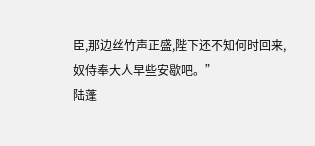臣,那边丝竹声正盛,陛下还不知何时回来,奴侍奉大人早些安歇吧。”
陆蓬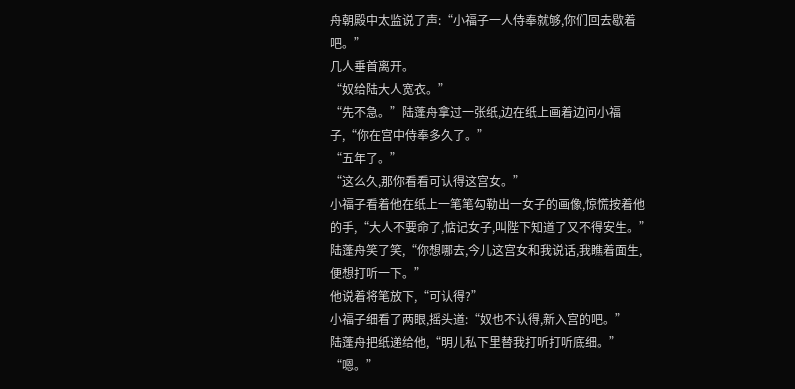舟朝殿中太监说了声:“小福子一人侍奉就够,你们回去歇着吧。”
几人垂首离开。
“奴给陆大人宽衣。”
“先不急。”陆蓬舟拿过一张纸,边在纸上画着边问小福子,“你在宫中侍奉多久了。”
“五年了。”
“这么久,那你看看可认得这宫女。”
小福子看着他在纸上一笔笔勾勒出一女子的画像,惊慌按着他的手,“大人不要命了,惦记女子,叫陛下知道了又不得安生。”
陆蓬舟笑了笑,“你想哪去,今儿这宫女和我说话,我瞧着面生,便想打听一下。”
他说着将笔放下,“可认得?”
小福子细看了两眼,摇头道:“奴也不认得,新入宫的吧。”
陆蓬舟把纸递给他,“明儿私下里替我打听打听底细。”
“嗯。”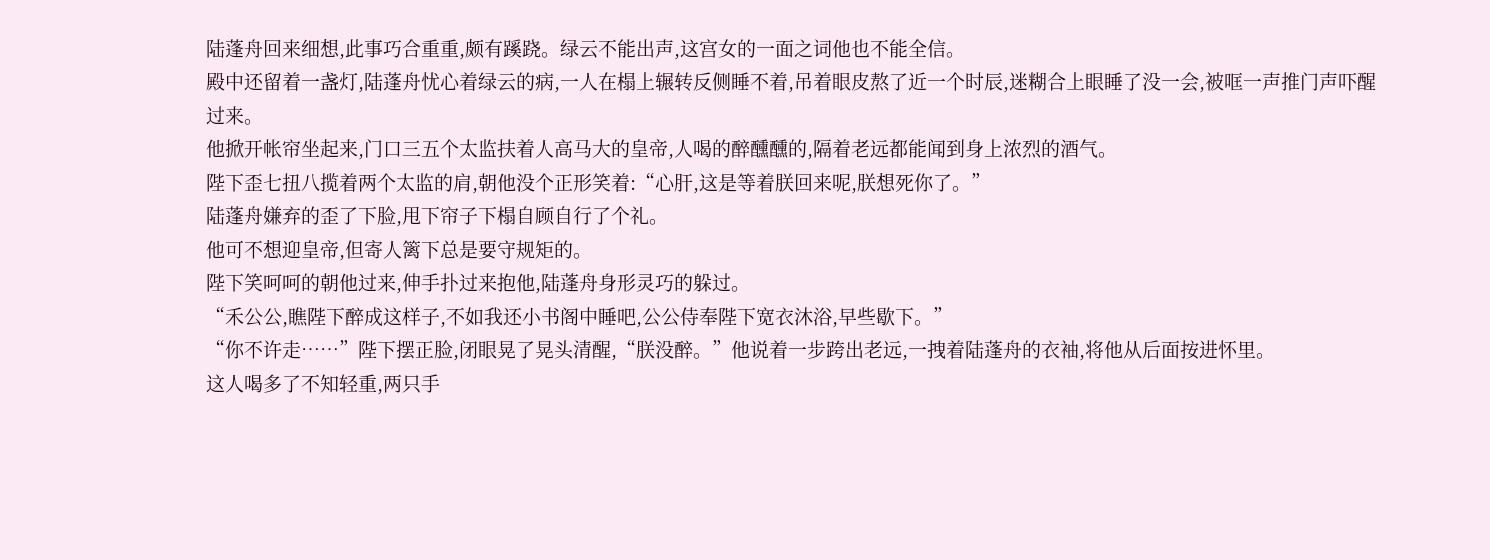陆蓬舟回来细想,此事巧合重重,颇有蹊跷。绿云不能出声,这宫女的一面之词他也不能全信。
殿中还留着一盏灯,陆蓬舟忧心着绿云的病,一人在榻上辗转反侧睡不着,吊着眼皮熬了近一个时辰,迷糊合上眼睡了没一会,被哐一声推门声吓醒过来。
他掀开帐帘坐起来,门口三五个太监扶着人高马大的皇帝,人喝的醉醺醺的,隔着老远都能闻到身上浓烈的酒气。
陛下歪七扭八揽着两个太监的肩,朝他没个正形笑着:“心肝,这是等着朕回来呢,朕想死你了。”
陆蓬舟嫌弃的歪了下脸,甩下帘子下榻自顾自行了个礼。
他可不想迎皇帝,但寄人篱下总是要守规矩的。
陛下笑呵呵的朝他过来,伸手扑过来抱他,陆蓬舟身形灵巧的躲过。
“禾公公,瞧陛下醉成这样子,不如我还小书阁中睡吧,公公侍奉陛下宽衣沐浴,早些歇下。”
“你不许走……”陛下摆正脸,闭眼晃了晃头清醒,“朕没醉。”他说着一步跨出老远,一拽着陆蓬舟的衣袖,将他从后面按进怀里。
这人喝多了不知轻重,两只手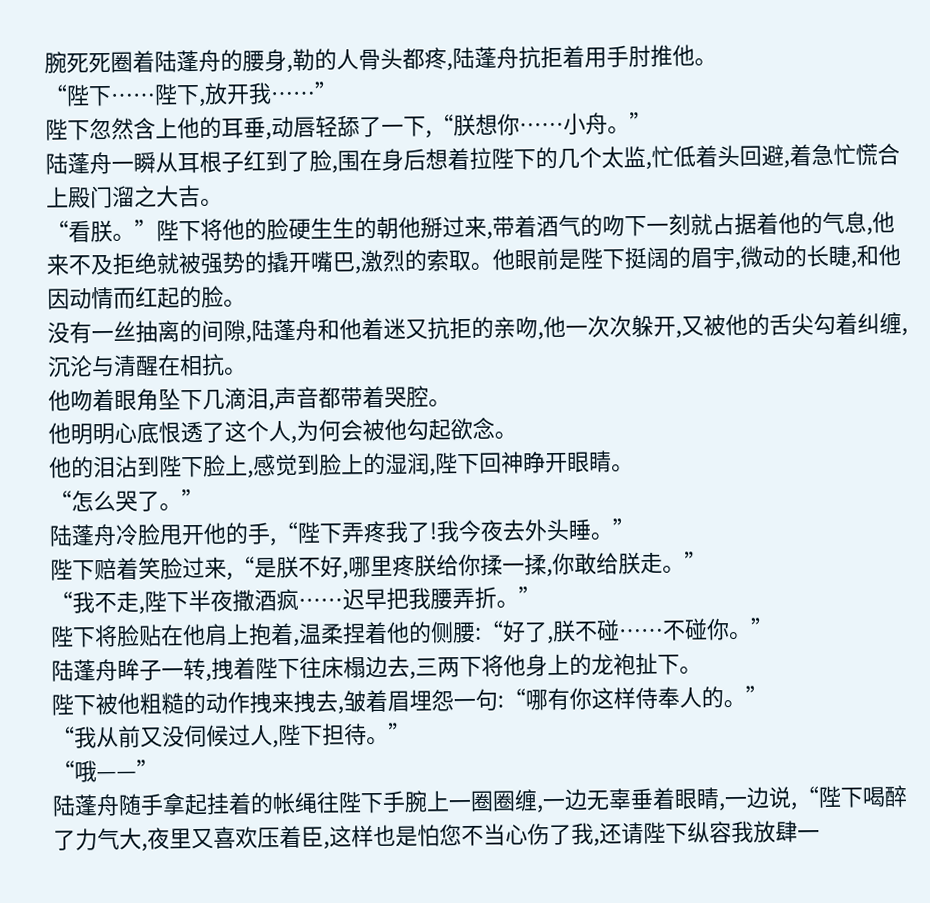腕死死圈着陆蓬舟的腰身,勒的人骨头都疼,陆蓬舟抗拒着用手肘推他。
“陛下……陛下,放开我……”
陛下忽然含上他的耳垂,动唇轻舔了一下,“朕想你……小舟。”
陆蓬舟一瞬从耳根子红到了脸,围在身后想着拉陛下的几个太监,忙低着头回避,着急忙慌合上殿门溜之大吉。
“看朕。”陛下将他的脸硬生生的朝他掰过来,带着酒气的吻下一刻就占据着他的气息,他来不及拒绝就被强势的撬开嘴巴,激烈的索取。他眼前是陛下挺阔的眉宇,微动的长睫,和他因动情而红起的脸。
没有一丝抽离的间隙,陆蓬舟和他着迷又抗拒的亲吻,他一次次躲开,又被他的舌尖勾着纠缠,沉沦与清醒在相抗。
他吻着眼角坠下几滴泪,声音都带着哭腔。
他明明心底恨透了这个人,为何会被他勾起欲念。
他的泪沾到陛下脸上,感觉到脸上的湿润,陛下回神睁开眼睛。
“怎么哭了。”
陆蓬舟冷脸甩开他的手,“陛下弄疼我了!我今夜去外头睡。”
陛下赔着笑脸过来,“是朕不好,哪里疼朕给你揉一揉,你敢给朕走。”
“我不走,陛下半夜撒酒疯……迟早把我腰弄折。”
陛下将脸贴在他肩上抱着,温柔捏着他的侧腰:“好了,朕不碰……不碰你。”
陆蓬舟眸子一转,拽着陛下往床榻边去,三两下将他身上的龙袍扯下。
陛下被他粗糙的动作拽来拽去,皱着眉埋怨一句:“哪有你这样侍奉人的。”
“我从前又没伺候过人,陛下担待。”
“哦——”
陆蓬舟随手拿起挂着的帐绳往陛下手腕上一圈圈缠,一边无辜垂着眼睛,一边说,“陛下喝醉了力气大,夜里又喜欢压着臣,这样也是怕您不当心伤了我,还请陛下纵容我放肆一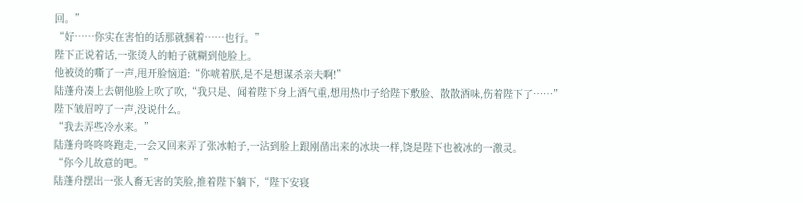回。”
“好……你实在害怕的话那就捆着……也行。”
陛下正说着话,一张烫人的帕子就糊到他脸上。
他被烫的嘶了一声,甩开脸恼道:“你唬着朕,是不是想谋杀亲夫啊!”
陆蓬舟凑上去朝他脸上吹了吹,“我只是、闻着陛下身上酒气重,想用热巾子给陛下敷脸、散散酒味,伤着陛下了……”
陛下皱眉哼了一声,没说什么。
“我去弄些冷水来。”
陆蓬舟咚咚咚跑走,一会又回来弄了张冰帕子,一沾到脸上跟刚凿出来的冰块一样,饶是陛下也被冰的一激灵。
“你今儿故意的吧。”
陆蓬舟摆出一张人畜无害的笑脸,推着陛下躺下,“陛下安寝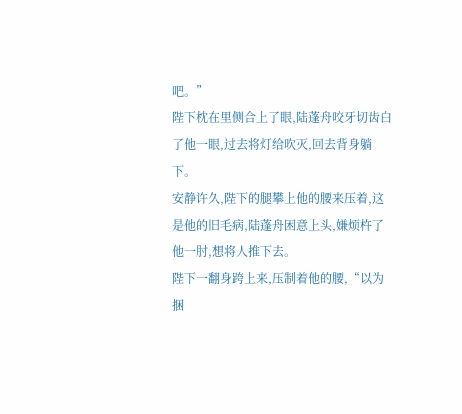吧。”
陛下枕在里侧合上了眼,陆蓬舟咬牙切齿白了他一眼,过去将灯给吹灭,回去背身躺下。
安静许久,陛下的腿攀上他的腰来压着,这是他的旧毛病,陆蓬舟困意上头,嫌烦杵了他一肘,想将人推下去。
陛下一翻身跨上来,压制着他的腰,“以为捆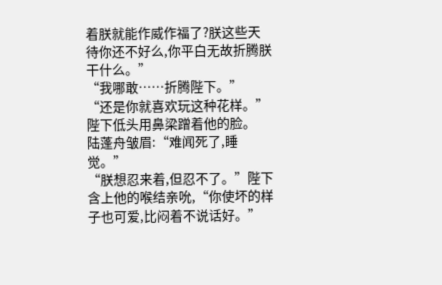着朕就能作威作福了?朕这些天待你还不好么,你平白无故折腾朕干什么。”
“我哪敢……折腾陛下。”
“还是你就喜欢玩这种花样。”陛下低头用鼻梁蹭着他的脸。
陆蓬舟皱眉:“难闻死了,睡觉。”
“朕想忍来着,但忍不了。”陛下含上他的喉结亲吮,“你使坏的样子也可爱,比闷着不说话好。”